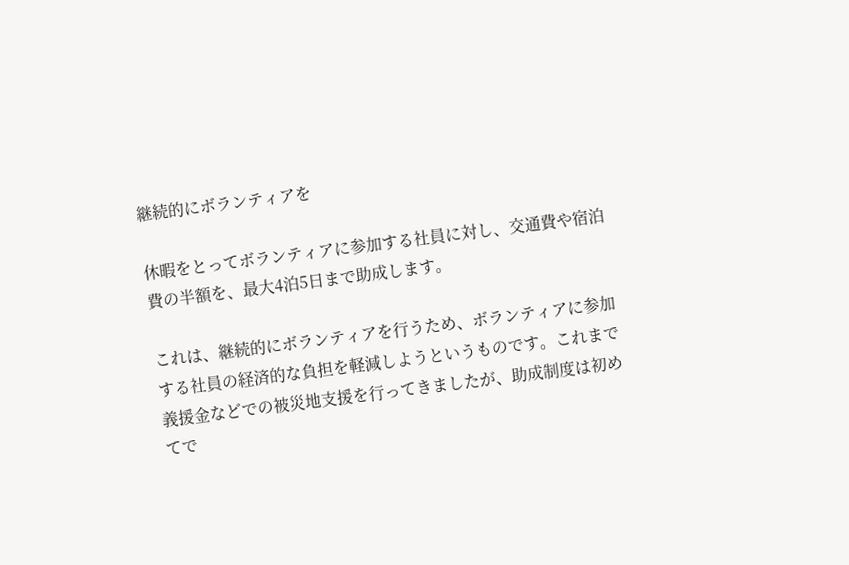継続的にボランティアを

休暇をとってボランティアに参加する社員に対し、交通費や宿泊費の半額を、最大4泊5日まで助成します。

これは、継続的にボランティアを行うため、ボランティアに参加する社員の経済的な負担を軽減しようというものです。これまで義援金などでの被災地支援を行ってきましたが、助成制度は初めてで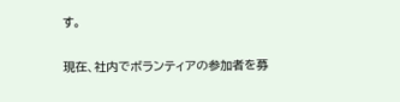す。

現在、社内でボランティアの参加者を募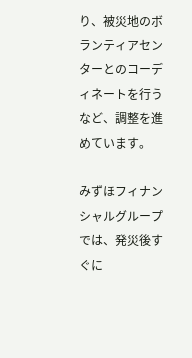り、被災地のボランティアセンターとのコーディネートを行うなど、調整を進めています。

みずほフィナンシャルグループでは、発災後すぐに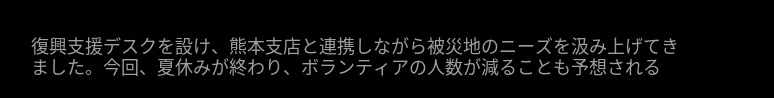復興支援デスクを設け、熊本支店と連携しながら被災地のニーズを汲み上げてきました。今回、夏休みが終わり、ボランティアの人数が減ることも予想される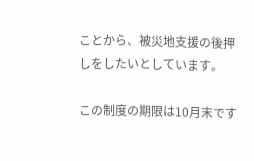ことから、被災地支援の後押しをしたいとしています。

この制度の期限は10月末です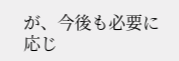が、今後も必要に応じ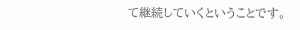て継続していくということです。